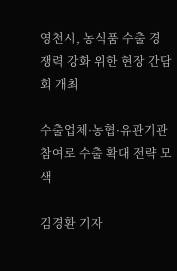영천시, 농식품 수출 경쟁력 강화 위한 현장 간담회 개최

수출업체·농협·유관기관 참여로 수출 확대 전략 모색

김경환 기자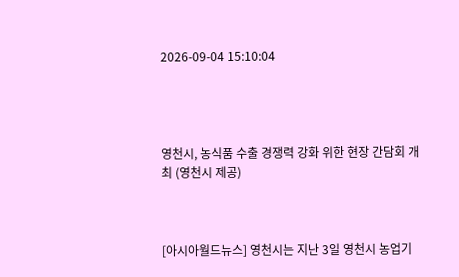2026-09-04 15:10:04




영천시, 농식품 수출 경쟁력 강화 위한 현장 간담회 개최 (영천시 제공)



[아시아월드뉴스] 영천시는 지난 3일 영천시 농업기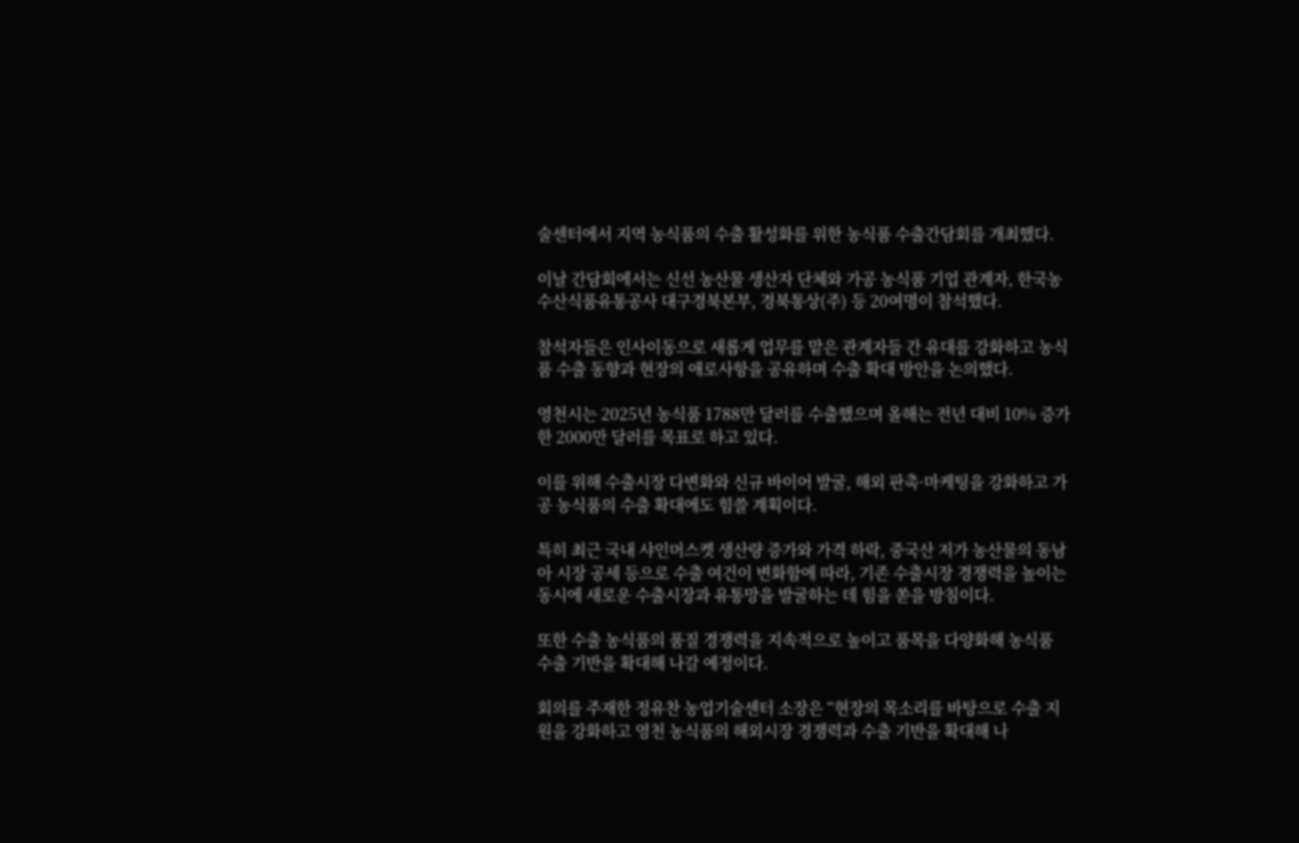술센터에서 지역 농식품의 수출 활성화를 위한 농식품 수출간담회를 개최했다.

이날 간담회에서는 신선 농산물 생산자 단체와 가공 농식품 기업 관계자, 한국농수산식품유통공사 대구경북본부, 경북통상(주) 등 20여명이 참석했다.

참석자들은 인사이동으로 새롭게 업무를 맡은 관계자들 간 유대를 강화하고 농식품 수출 동향과 현장의 애로사항을 공유하며 수출 확대 방안을 논의했다.

영천시는 2025년 농식품 1788만 달러를 수출했으며 올해는 전년 대비 10% 증가한 2000만 달러를 목표로 하고 있다.

이를 위해 수출시장 다변화와 신규 바이어 발굴, 해외 판촉·마케팅을 강화하고 가공 농식품의 수출 확대에도 힘쓸 계획이다.

특히 최근 국내 샤인머스켓 생산량 증가와 가격 하락, 중국산 저가 농산물의 동남아 시장 공세 등으로 수출 여건이 변화함에 따라, 기존 수출시장 경쟁력을 높이는 동시에 새로운 수출시장과 유통망을 발굴하는 데 힘을 쏟을 방침이다.

또한 수출 농식품의 품질 경쟁력을 지속적으로 높이고 품목을 다양화해 농식품 수출 기반을 확대해 나갈 예정이다.

회의를 주재한 정유찬 농업기술센터 소장은 “현장의 목소리를 바탕으로 수출 지원을 강화하고 영천 농식품의 해외시장 경쟁력과 수출 기반을 확대해 나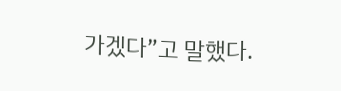가겠다”고 말했다.